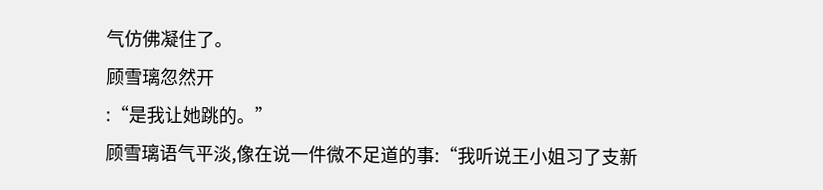气仿佛凝住了。
顾雪璃忽然开
:“是我让她跳的。”
顾雪璃语气平淡,像在说一件微不足道的事:“我听说王小姐习了支新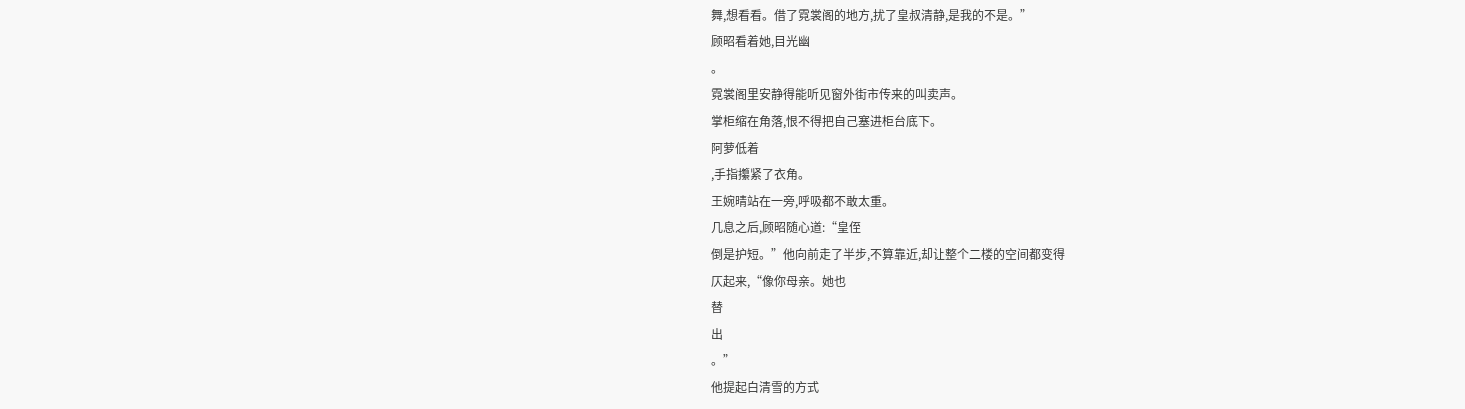舞,想看看。借了霓裳阁的地方,扰了皇叔清静,是我的不是。”
顾昭看着她,目光幽
。
霓裳阁里安静得能听见窗外街市传来的叫卖声。
掌柜缩在角落,恨不得把自己塞进柜台底下。
阿萝低着
,手指攥紧了衣角。
王婉晴站在一旁,呼吸都不敢太重。
几息之后,顾昭随心道:“皇侄
倒是护短。”他向前走了半步,不算靠近,却让整个二楼的空间都变得
仄起来,“像你母亲。她也
替
出
。”
他提起白清雪的方式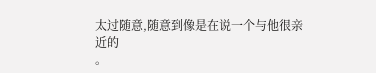太过随意,随意到像是在说一个与他很亲近的
。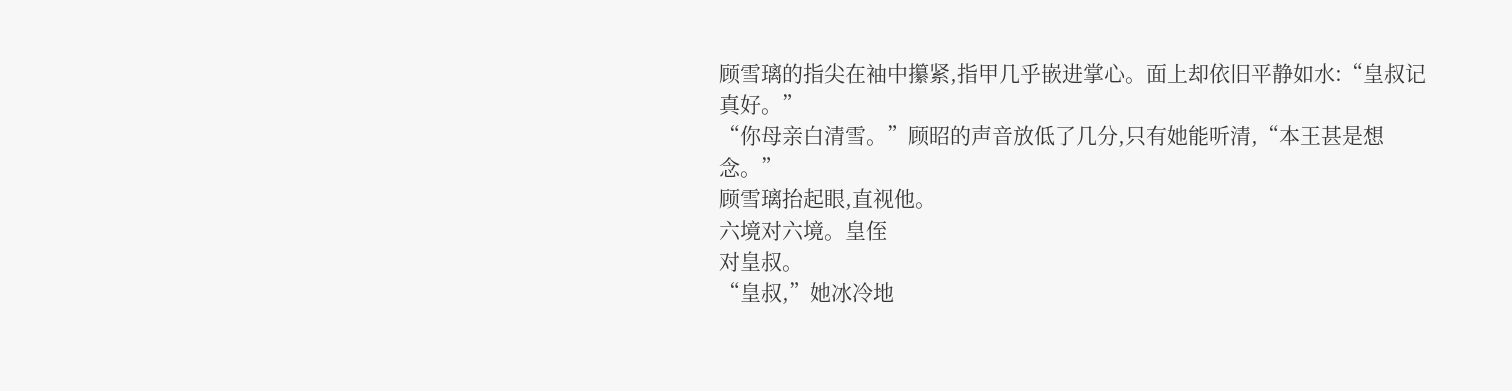顾雪璃的指尖在袖中攥紧,指甲几乎嵌进掌心。面上却依旧平静如水:“皇叔记
真好。”
“你母亲白清雪。”顾昭的声音放低了几分,只有她能听清,“本王甚是想念。”
顾雪璃抬起眼,直视他。
六境对六境。皇侄
对皇叔。
“皇叔,”她冰冷地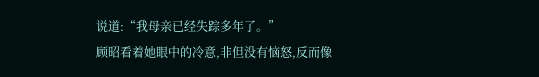说道:“我母亲已经失踪多年了。”
顾昭看着她眼中的冷意,非但没有恼怒,反而像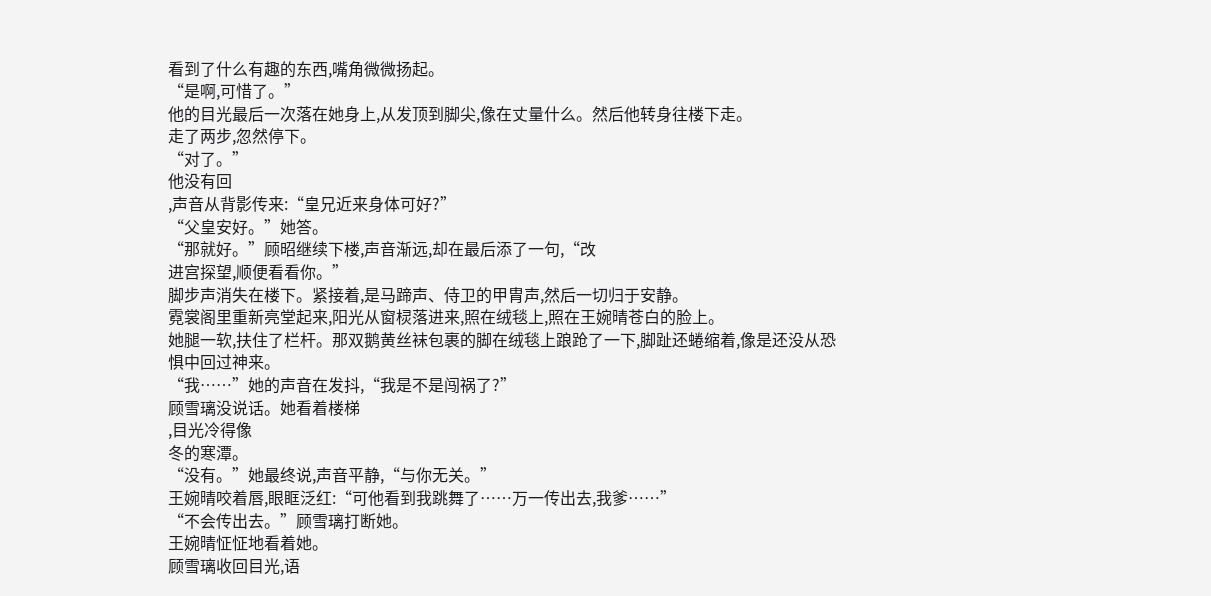看到了什么有趣的东西,嘴角微微扬起。
“是啊,可惜了。”
他的目光最后一次落在她身上,从发顶到脚尖,像在丈量什么。然后他转身往楼下走。
走了两步,忽然停下。
“对了。”
他没有回
,声音从背影传来:“皇兄近来身体可好?”
“父皇安好。”她答。
“那就好。”顾昭继续下楼,声音渐远,却在最后添了一句,“改
进宫探望,顺便看看你。”
脚步声消失在楼下。紧接着,是马蹄声、侍卫的甲胄声,然后一切归于安静。
霓裳阁里重新亮堂起来,阳光从窗棂落进来,照在绒毯上,照在王婉晴苍白的脸上。
她腿一软,扶住了栏杆。那双鹅黄丝袜包裹的脚在绒毯上踉跄了一下,脚趾还蜷缩着,像是还没从恐惧中回过神来。
“我……”她的声音在发抖,“我是不是闯祸了?”
顾雪璃没说话。她看着楼梯
,目光冷得像
冬的寒潭。
“没有。”她最终说,声音平静,“与你无关。”
王婉晴咬着唇,眼眶泛红:“可他看到我跳舞了……万一传出去,我爹……”
“不会传出去。”顾雪璃打断她。
王婉晴怔怔地看着她。
顾雪璃收回目光,语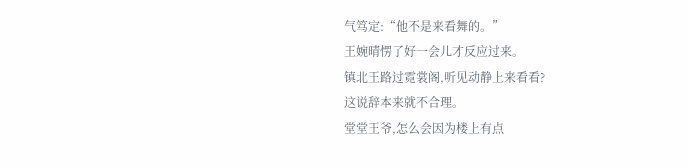气笃定:“他不是来看舞的。”
王婉晴愣了好一会儿才反应过来。
镇北王路过霓裳阁,听见动静上来看看?
这说辞本来就不合理。
堂堂王爷,怎么会因为楼上有点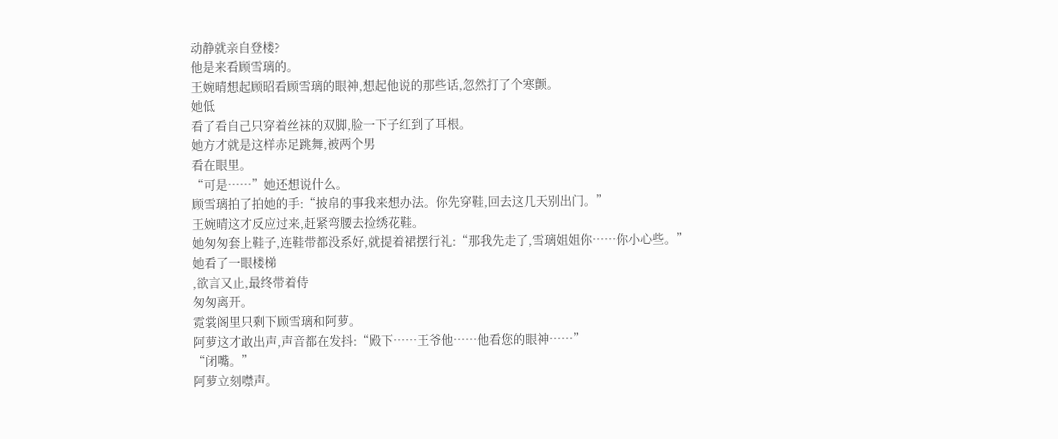动静就亲自登楼?
他是来看顾雪璃的。
王婉晴想起顾昭看顾雪璃的眼神,想起他说的那些话,忽然打了个寒颤。
她低
看了看自己只穿着丝袜的双脚,脸一下子红到了耳根。
她方才就是这样赤足跳舞,被两个男
看在眼里。
“可是……”她还想说什么。
顾雪璃拍了拍她的手:“披帛的事我来想办法。你先穿鞋,回去这几天别出门。”
王婉晴这才反应过来,赶紧弯腰去捡绣花鞋。
她匆匆套上鞋子,连鞋带都没系好,就提着裙摆行礼:“那我先走了,雪璃姐姐你……你小心些。”
她看了一眼楼梯
,欲言又止,最终带着侍
匆匆离开。
霓裳阁里只剩下顾雪璃和阿萝。
阿萝这才敢出声,声音都在发抖:“殿下……王爷他……他看您的眼神……”
“闭嘴。”
阿萝立刻噤声。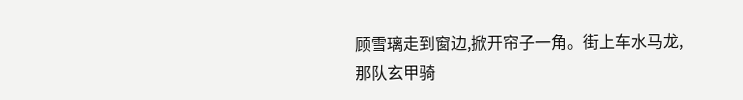顾雪璃走到窗边,掀开帘子一角。街上车水马龙,那队玄甲骑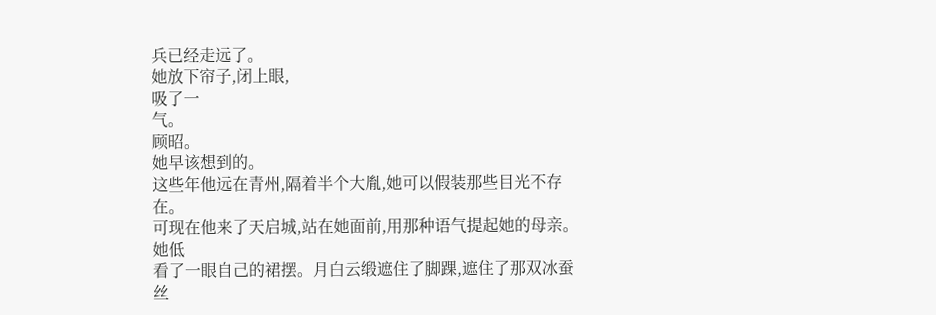兵已经走远了。
她放下帘子,闭上眼,
吸了一
气。
顾昭。
她早该想到的。
这些年他远在青州,隔着半个大胤,她可以假装那些目光不存在。
可现在他来了天启城,站在她面前,用那种语气提起她的母亲。
她低
看了一眼自己的裙摆。月白云缎遮住了脚踝,遮住了那双冰蚕丝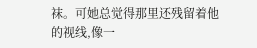袜。可她总觉得那里还残留着他的视线,像一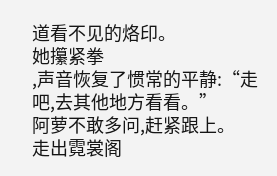道看不见的烙印。
她攥紧拳
,声音恢复了惯常的平静:“走吧,去其他地方看看。”
阿萝不敢多问,赶紧跟上。
走出霓裳阁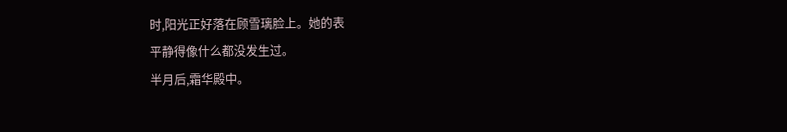时,阳光正好落在顾雪璃脸上。她的表
平静得像什么都没发生过。
半月后,霜华殿中。